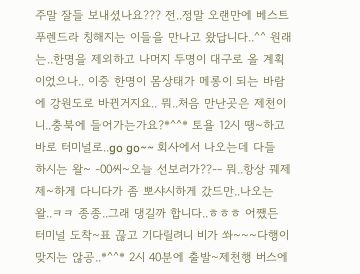주말 잘들 보내셨나요??? 전..정말 오랜만에 베스트 푸렌드라 칭해지는 이들을 만나고 왔답니다..^^ 원래는..한명을 제외하고 나머지 두명이 대구로 올 계획이었으나.. 이중 한명이 몸상태가 메롱이 되는 바람에 강원도로 바뀐거지요.. 뭐..처음 만난곳은 제천이니..충북에 들어가는가요?*^^* 토욜 12시 땡~하고 바로 터미널로..go go~~ 회사에서 나오는데 다들 하시는 왈~ -00씨~오늘 선보러가??-- 뭐..항상 꿰제제~하게 다니다가 좀 뽀샤시하게 갔드만..나오는 왈..ㅋㅋ 종종..그래 댕길까 합니다..ㅎㅎㅎ 어쨌든 터미널 도착~표 끊고 기다릴려니 비가 쏴~~~다행이 맞지는 않공..*^^* 2시 40분에 출발~제천행 버스에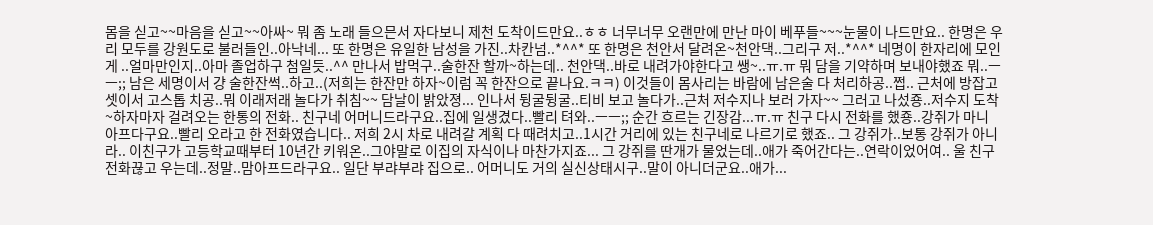몸을 싣고~~마음을 싣고~~아싸~ 뭐 좀 노래 들으믄서 자다보니 제천 도착이드만요..ㅎㅎ 너무너무 오랜만에 만난 마이 베푸들~~~눈물이 나드만요.. 한명은 우리 모두를 강원도로 불러들인..아낙네... 또 한명은 유일한 남성을 가진..차칸넘..*^^* 또 한명은 천안서 달려온~천안댁..그리구 저..*^^* 네명이 한자리에 모인게 ..얼마만인지..아마 졸업하구 첨일듯..^^ 만나서 밥먹구..술한잔 할까~하는데.. 천안댁..바로 내려가야한다고 쌩~..ㅠ.ㅠ 뭐 담을 기약하며 보내야했죠 뭐..ㅡㅡ;; 남은 세명이서 걍 술한잔썩..하고..(저희는 한잔만 하자~이럼 꼭 한잔으로 끝나요.ㅋㅋ) 이것들이 몸사리는 바람에 남은술 다 처리하공..쩝.. 근처에 방잡고 셋이서 고스톱 치공..뭐 이래저래 놀다가 취침~~ 담날이 밝았졍... 인나서 뒹굴뒹굴..티비 보고 놀다가..근처 저수지나 보러 가자~~ 그러고 나섰죵..저수지 도착~하자마자 걸려오는 한통의 전화.. 친구네 어머니드라구요..집에 일생겼다..빨리 텨와..ㅡㅡ;; 순간 흐르는 긴장감...ㅠ.ㅠ 친구 다시 전화를 했죵..강쥐가 마니 아프다구요..빨리 오라고 한 전화였습니다.. 저희 2시 차로 내려갈 계획 다 때려치고..1시간 거리에 있는 친구네로 나르기로 했죠.. 그 강쥐가..보통 강쥐가 아니라.. 이친구가 고등학교때부터 10년간 키워온..그야말로 이집의 자식이나 마찬가지죠... 그 강쥐를 딴개가 물었는데..애가 죽어간다는..연락이었어여.. 울 친구 전화끊고 우는데..정말..맘아프드라구요.. 일단 부랴부랴 집으로.. 어머니도 거의 실신상태시구..말이 아니더군요..애가...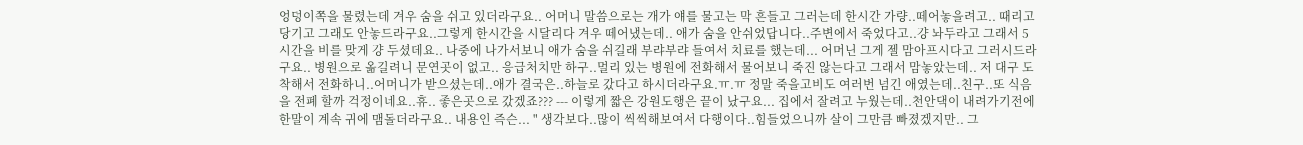엉덩이쪽을 물렸는데 겨우 숨을 쉬고 있더라구요.. 어머니 말씀으로는 개가 얘를 물고는 막 흔들고 그러는데 한시간 가량..떼어놓을려고.. 때리고 당기고 그래도 안놓드라구요..그렇게 한시간을 시달리다 겨우 떼어냈는데.. 애가 숨을 안쉬었답니다..주변에서 죽었다고..걍 놔두라고 그래서 5시간을 비를 맞게 걍 두셨데요.. 나중에 나가서보니 애가 숨을 쉬길래 부랴부랴 들여서 치료를 했는데... 어머닌 그게 젤 맘아프시다고 그러시드라구요.. 병원으로 옮길려니 문연곳이 없고.. 응급처치만 하구..멀리 있는 병원에 전화해서 물어보니 죽진 않는다고 그래서 맘놓았는데.. 저 대구 도착해서 전화하니..어머니가 받으셨는데..애가 결국은..하늘로 갔다고 하시더라구요.ㅠ.ㅠ 정말 죽을고비도 여러번 넘긴 애였는데..친구..또 식음을 전폐 할까 걱정이네요..휴.. 좋은곳으로 갔겠죠??? --- 이렇게 짧은 강원도행은 끝이 났구요... 집에서 잘려고 누웠는데..천안댁이 내려가기전에 한말이 계속 귀에 맴돌더라구요.. 내용인 즉슨... " 생각보다..많이 씩씩해보여서 다행이다..힘들었으니까 살이 그만큼 빠졌겠지만.. 그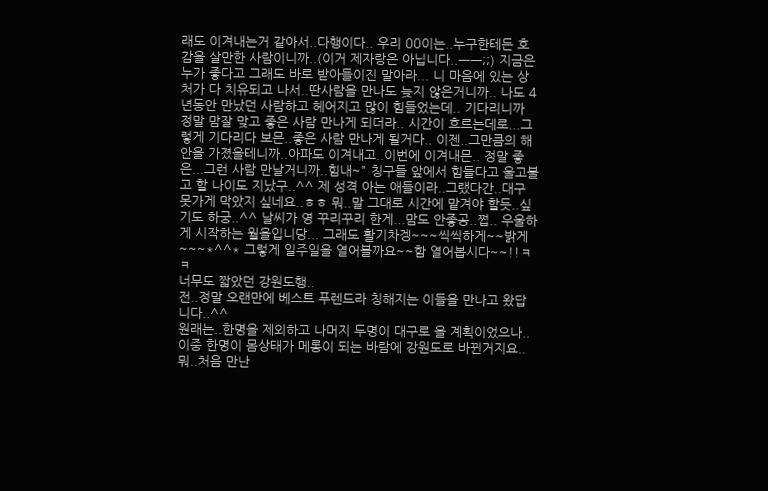래도 이겨내는거 같아서..다행이다.. 우리 00이는..누구한테든 호감을 살만한 사람이니까..(이거 제자랑은 아닙니다..ㅡㅡ;;) 지금은 누가 좋다고 그래도 바로 받아들이진 말아라... 니 마음에 있는 상처가 다 치유되고 나서..딴사람을 만나도 늦지 않은거니까.. 나도 4년동안 만났던 사람하고 헤어지고 많이 힘들었는데.. 기다리니까 정말 맘잘 맞고 좋은 사람 만나게 되더라.. 시간이 흐르는데로...그렇게 기다리다 보믄..좋은 사람 만나게 될거다.. 이젠..그만큼의 해안을 가졌을테니까..아파도 이겨내고..이번에 이겨내믄.. 정말 좋은...그런 사람 만날거니까..힘내~" 칭구들 앞에서 힘들다고 울고불고 할 나이도 지났구..^^ 제 성격 아는 애들이라..그랬다간..대구 못가게 막았지 싶네요..ㅎㅎ 뭐..말 그대로 시간에 맡겨야 할듯..싶기도 하궁..^^ 날씨가 영 꾸리꾸리 한게...맘도 안좋공..쩝.. 우울하게 시작하는 월욜입니당... 그래도 활기차겡~~~씩씩하게~~밝게~~~*^^* 그렇게 일주일을 열어볼까요~~함 열어봅시다~~!!ㅋㅋ
너무도 짧았던 강원도행..
전..정말 오랜만에 베스트 푸렌드라 칭해지는 이들을 만나고 왔답니다..^^
원래는..한명을 제외하고 나머지 두명이 대구로 올 계획이었으나..
이중 한명이 몸상태가 메롱이 되는 바람에 강원도로 바뀐거지요..
뭐..처음 만난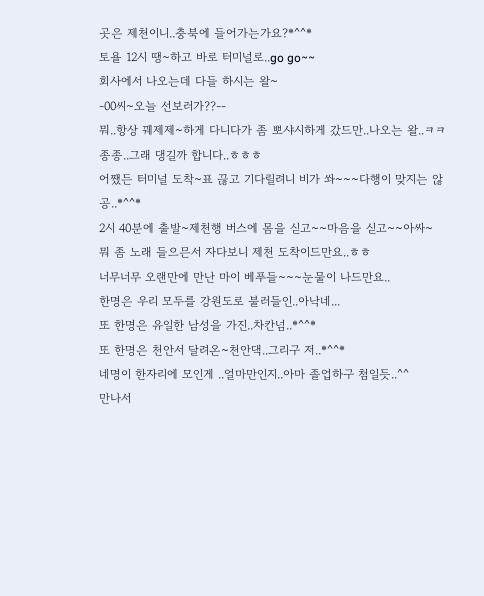곳은 제천이니..충북에 들어가는가요?*^^*
토욜 12시 땡~하고 바로 터미널로..go go~~
회사에서 나오는데 다들 하시는 왈~
-00씨~오늘 선보러가??--
뭐..항상 꿰제제~하게 다니다가 좀 뽀샤시하게 갔드만..나오는 왈..ㅋㅋ
종종..그래 댕길까 합니다..ㅎㅎㅎ
어쨌든 터미널 도착~표 끊고 기다릴려니 비가 쏴~~~다행이 맞지는 않공..*^^*
2시 40분에 출발~제천행 버스에 몸을 싣고~~마음을 싣고~~아싸~
뭐 좀 노래 들으믄서 자다보니 제천 도착이드만요..ㅎㅎ
너무너무 오랜만에 만난 마이 베푸들~~~눈물이 나드만요..
한명은 우리 모두를 강원도로 불러들인..아낙네...
또 한명은 유일한 남성을 가진..차칸넘..*^^*
또 한명은 천안서 달려온~천안댁..그리구 저..*^^*
네명이 한자리에 모인게 ..얼마만인지..아마 졸업하구 첨일듯..^^
만나서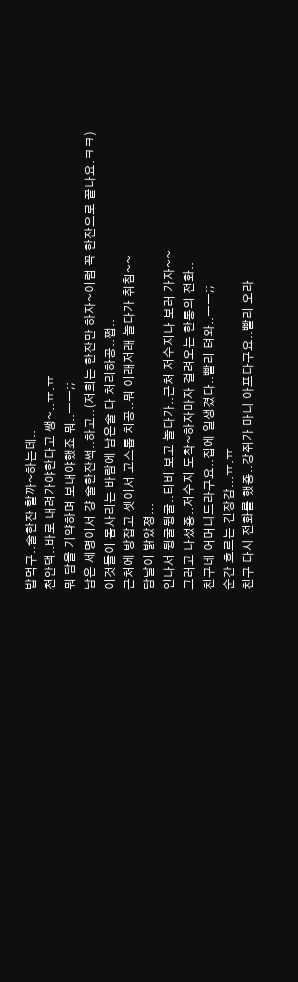밥먹구..술한잔 할까~하는데..
천안댁..바로 내려가야한다고 쌩~..ㅠ.ㅠ
뭐 담을 기약하며 보내야했죠 뭐..ㅡㅡ;;
남은 세명이서 걍 술한잔썩..하고..(저희는 한잔만 하자~이럼 꼭 한잔으로 끝나요.ㅋㅋ)
이것들이 몸사리는 바람에 남은술 다 처리하공..쩝..
근처에 방잡고 셋이서 고스톱 치공..뭐 이래저래 놀다가 취침~~
담날이 밝았졍...
인나서 뒹굴뒹굴..티비 보고 놀다가..근처 저수지나 보러 가자~~
그러고 나섰죵..저수지 도착~하자마자 걸려오는 한통의 전화..
친구네 어머니드라구요..집에 일생겼다..빨리 텨와..ㅡㅡ;;
순간 흐르는 긴장감...ㅠ.ㅠ
친구 다시 전화를 했죵..강쥐가 마니 아프다구요..빨리 오라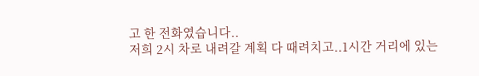고 한 전화였습니다..
저희 2시 차로 내려갈 계획 다 때려치고..1시간 거리에 있는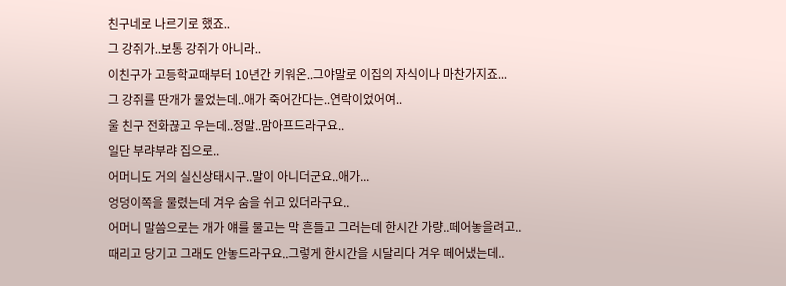친구네로 나르기로 했죠..
그 강쥐가..보통 강쥐가 아니라..
이친구가 고등학교때부터 10년간 키워온..그야말로 이집의 자식이나 마찬가지죠...
그 강쥐를 딴개가 물었는데..애가 죽어간다는..연락이었어여..
울 친구 전화끊고 우는데..정말..맘아프드라구요..
일단 부랴부랴 집으로..
어머니도 거의 실신상태시구..말이 아니더군요..애가...
엉덩이쪽을 물렸는데 겨우 숨을 쉬고 있더라구요..
어머니 말씀으로는 개가 얘를 물고는 막 흔들고 그러는데 한시간 가량..떼어놓을려고..
때리고 당기고 그래도 안놓드라구요..그렇게 한시간을 시달리다 겨우 떼어냈는데..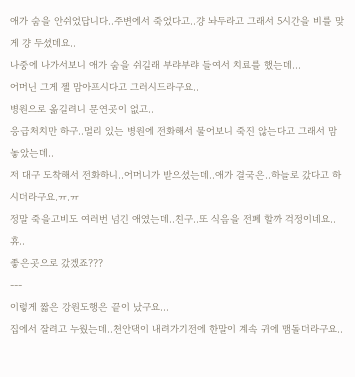애가 숨을 안쉬었답니다..주변에서 죽었다고..걍 놔두라고 그래서 5시간을 비를 맞게 걍 두셨데요..
나중에 나가서보니 애가 숨을 쉬길래 부랴부랴 들여서 치료를 했는데...
어머닌 그게 젤 맘아프시다고 그러시드라구요..
병원으로 옮길려니 문연곳이 없고..
응급처치만 하구..멀리 있는 병원에 전화해서 물어보니 죽진 않는다고 그래서 맘놓았는데..
저 대구 도착해서 전화하니..어머니가 받으셨는데..애가 결국은..하늘로 갔다고 하시더라구요.ㅠ.ㅠ
정말 죽을고비도 여러번 넘긴 애였는데..친구..또 식음을 전폐 할까 걱정이네요..휴..
좋은곳으로 갔겠죠???
---
이렇게 짧은 강원도행은 끝이 났구요...
집에서 잘려고 누웠는데..천안댁이 내려가기전에 한말이 계속 귀에 맴돌더라구요..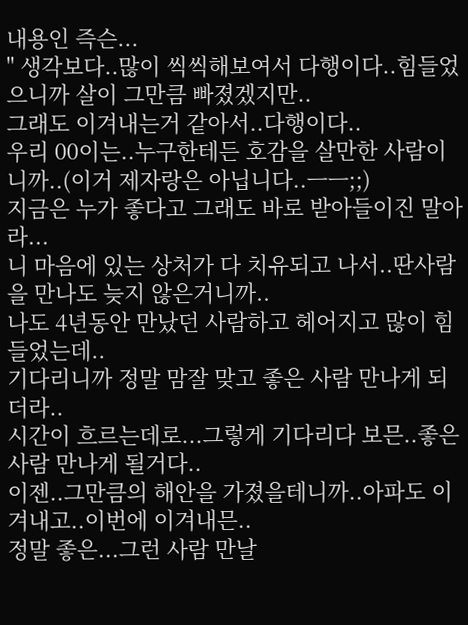내용인 즉슨...
" 생각보다..많이 씩씩해보여서 다행이다..힘들었으니까 살이 그만큼 빠졌겠지만..
그래도 이겨내는거 같아서..다행이다..
우리 00이는..누구한테든 호감을 살만한 사람이니까..(이거 제자랑은 아닙니다..ㅡㅡ;;)
지금은 누가 좋다고 그래도 바로 받아들이진 말아라...
니 마음에 있는 상처가 다 치유되고 나서..딴사람을 만나도 늦지 않은거니까..
나도 4년동안 만났던 사람하고 헤어지고 많이 힘들었는데..
기다리니까 정말 맘잘 맞고 좋은 사람 만나게 되더라..
시간이 흐르는데로...그렇게 기다리다 보믄..좋은 사람 만나게 될거다..
이젠..그만큼의 해안을 가졌을테니까..아파도 이겨내고..이번에 이겨내믄..
정말 좋은...그런 사람 만날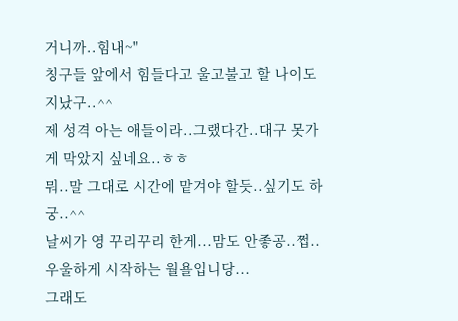거니까..힘내~"
칭구들 앞에서 힘들다고 울고불고 할 나이도 지났구..^^
제 성격 아는 애들이라..그랬다간..대구 못가게 막았지 싶네요..ㅎㅎ
뭐..말 그대로 시간에 맡겨야 할듯..싶기도 하궁..^^
날씨가 영 꾸리꾸리 한게...맘도 안좋공..쩝..
우울하게 시작하는 월욜입니당...
그래도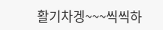활기차겡~~~씩씩하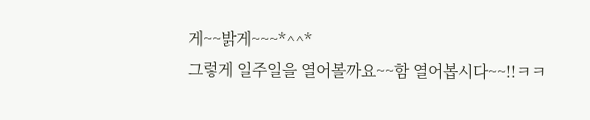게~~밝게~~~*^^*
그렇게 일주일을 열어볼까요~~함 열어봅시다~~!!ㅋㅋ